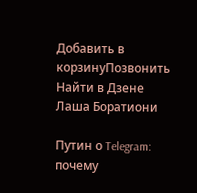Добавить в корзинуПозвонить
Найти в Дзене
Лаша Боратиони

Путин о Telegram: почему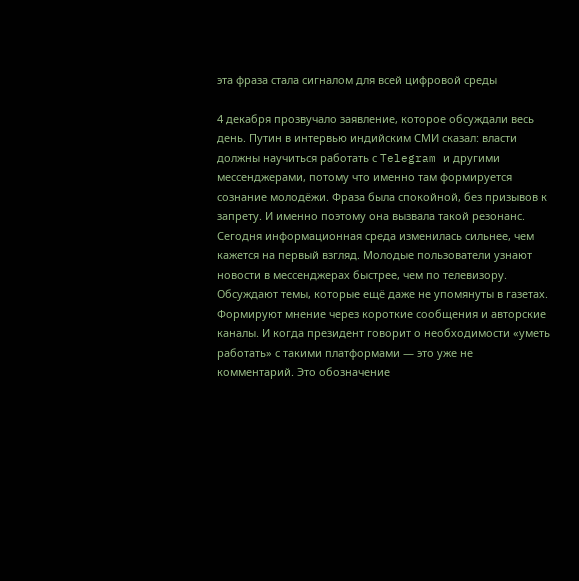эта фраза стала сигналом для всей цифровой среды

4 декабря прозвучало заявление, которое обсуждали весь день. Путин в интервью индийским СМИ сказал: власти должны научиться работать с Telegram и другими мессенджерами, потому что именно там формируется сознание молодёжи. Фраза была спокойной, без призывов к запрету. И именно поэтому она вызвала такой резонанс. Сегодня информационная среда изменилась сильнее, чем кажется на первый взгляд. Молодые пользователи узнают новости в мессенджерах быстрее, чем по телевизору. Обсуждают темы, которые ещё даже не упомянуты в газетах. Формируют мнение через короткие сообщения и авторские каналы. И когда президент говорит о необходимости «уметь работать» с такими платформами — это уже не комментарий. Это обозначение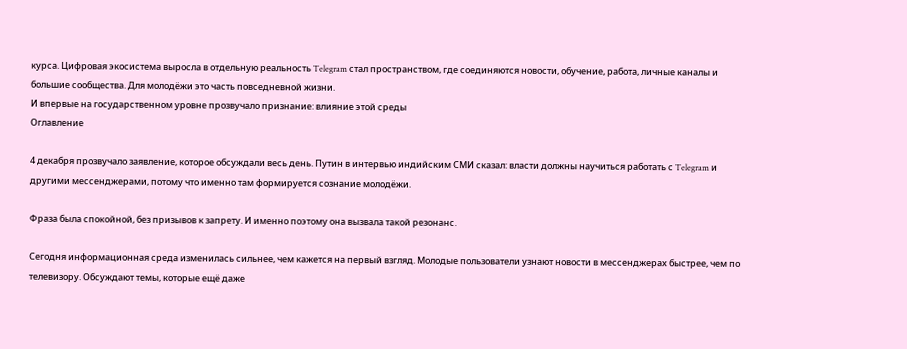курса. Цифровая экосистема выросла в отдельную реальность Telegram стал пространством, где соединяются новости, обучение, работа, личные каналы и большие сообщества. Для молодёжи это часть повседневной жизни.
И впервые на государственном уровне прозвучало признание: влияние этой среды
Оглавление

4 декабря прозвучало заявление, которое обсуждали весь день. Путин в интервью индийским СМИ сказал: власти должны научиться работать с Telegram и другими мессенджерами, потому что именно там формируется сознание молодёжи.

Фраза была спокойной, без призывов к запрету. И именно поэтому она вызвала такой резонанс.

Сегодня информационная среда изменилась сильнее, чем кажется на первый взгляд. Молодые пользователи узнают новости в мессенджерах быстрее, чем по телевизору. Обсуждают темы, которые ещё даже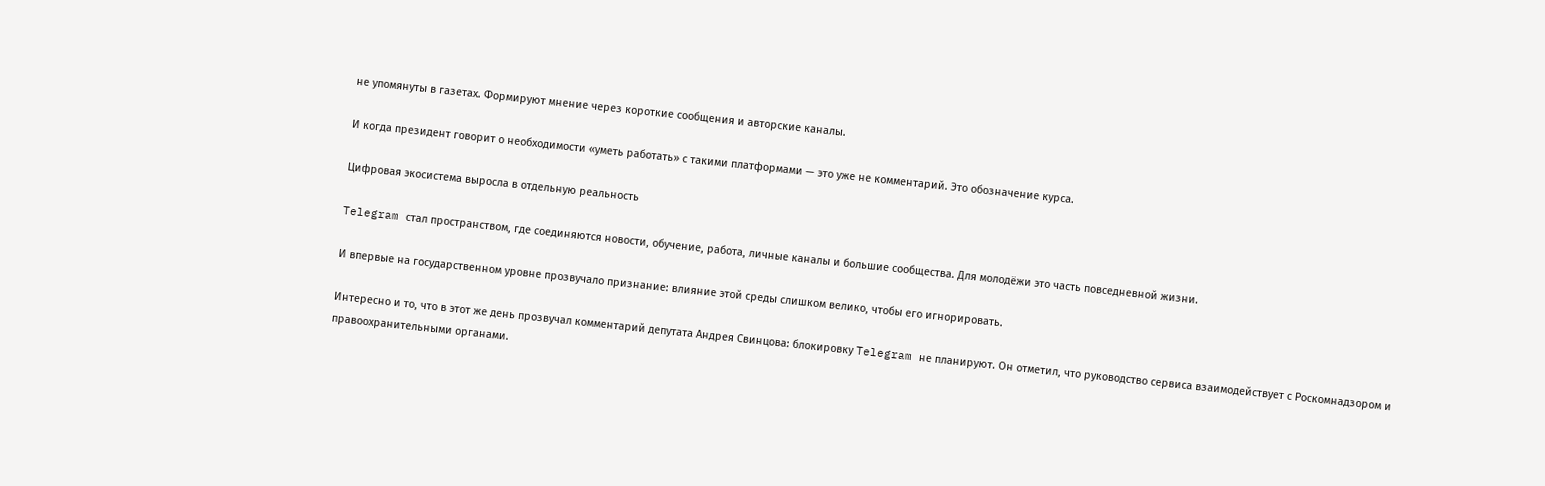не упомянуты в газетах. Формируют мнение через короткие сообщения и авторские каналы.

И когда президент говорит о необходимости «уметь работать» с такими платформами — это уже не комментарий. Это обозначение курса.

Цифровая экосистема выросла в отдельную реальность

Telegram стал пространством, где соединяются новости, обучение, работа, личные каналы и большие сообщества. Для молодёжи это часть повседневной жизни.

И впервые на государственном уровне прозвучало признание: влияние этой среды слишком велико, чтобы его игнорировать.

Интересно и то, что в этот же день прозвучал комментарий депутата Андрея Свинцова: блокировку Telegram не планируют. Он отметил, что руководство сервиса взаимодействует с Роскомнадзором и правоохранительными органами.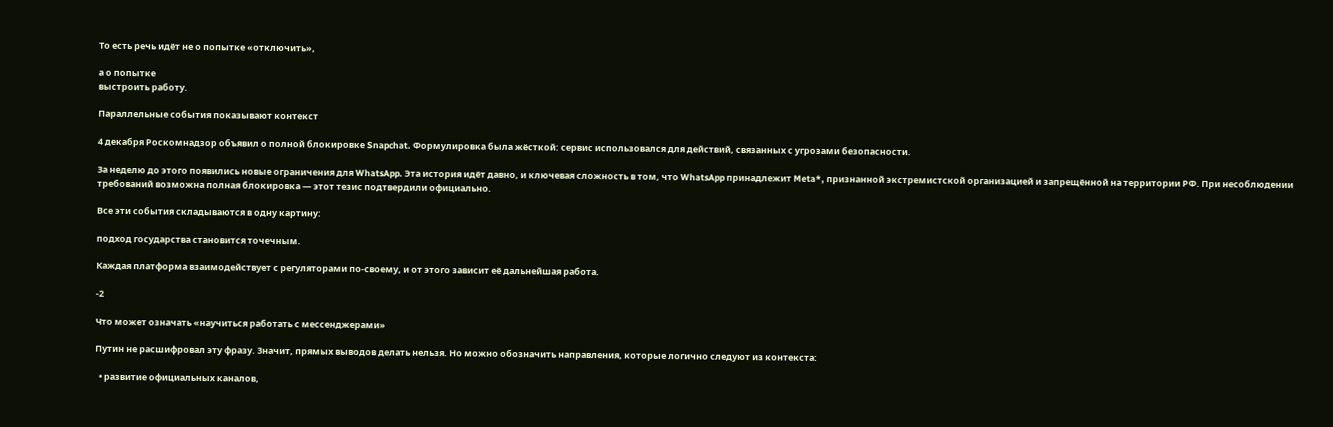То есть речь идёт не о попытке «отключить»,

а о попытке
выстроить работу.

Параллельные события показывают контекст

4 декабря Роскомнадзор объявил о полной блокировке Snapchat. Формулировка была жёсткой: сервис использовался для действий, связанных с угрозами безопасности.

За неделю до этого появились новые ограничения для WhatsApp. Эта история идёт давно, и ключевая сложность в том, что WhatsApp принадлежит Meta*, признанной экстремистской организацией и запрещённой на территории РФ. При несоблюдении требований возможна полная блокировка — этот тезис подтвердили официально.

Все эти события складываются в одну картину:

подход государства становится точечным.

Каждая платформа взаимодействует с регуляторами по-своему, и от этого зависит её дальнейшая работа.

-2

Что может означать «научиться работать с мессенджерами»

Путин не расшифровал эту фразу. Значит, прямых выводов делать нельзя. Но можно обозначить направления, которые логично следуют из контекста:

  • развитие официальных каналов,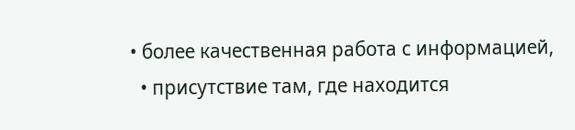• более качественная работа с информацией,
  • присутствие там, где находится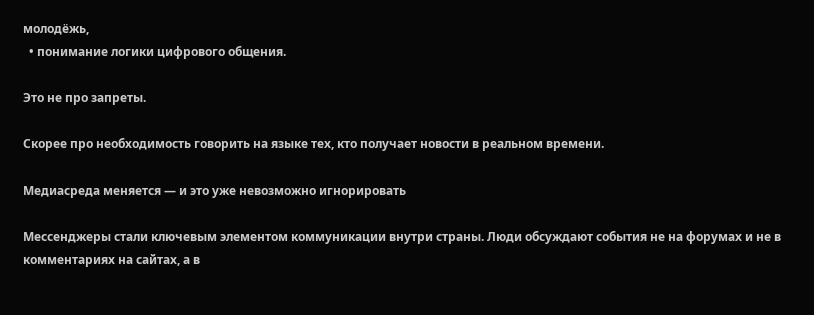молодёжь,
  • понимание логики цифрового общения.

Это не про запреты.

Скорее про необходимость говорить на языке тех, кто получает новости в реальном времени.

Медиасреда меняется — и это уже невозможно игнорировать

Мессенджеры стали ключевым элементом коммуникации внутри страны. Люди обсуждают события не на форумах и не в комментариях на сайтах, а в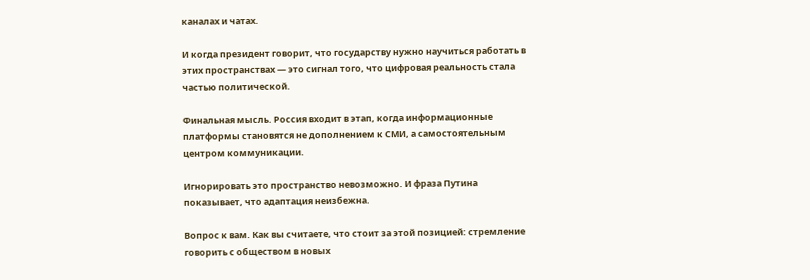каналах и чатах.

И когда президент говорит, что государству нужно научиться работать в этих пространствах — это сигнал того, что цифровая реальность стала частью политической.

Финальная мысль. Россия входит в этап, когда информационные платформы становятся не дополнением к СМИ, а самостоятельным центром коммуникации.

Игнорировать это пространство невозможно. И фраза Путина показывает, что адаптация неизбежна.

Вопрос к вам. Как вы считаете, что стоит за этой позицией: стремление говорить с обществом в новых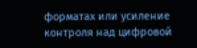форматах или усиление контроля над цифровой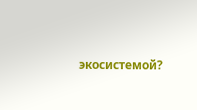экосистемой?